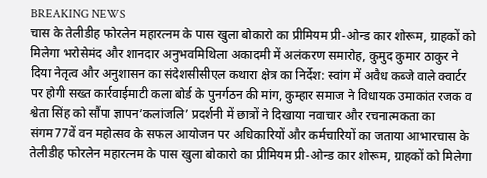BREAKING NEWS
चास के तेलीडीह फोरलेन महारत्नम के पास खुला बोकारो का प्रीमियम प्री-ओन्ड कार शोरूम, ग्राहकों को मिलेगा भरोसेमंद और शानदार अनुभवमिथिला अकादमी में अलंकरण समारोह, कुमुद कुमार ठाकुर ने दिया नेतृत्व और अनुशासन का संदेशसीसीएल कथारा क्षेत्र का निर्देश: स्वांग में अवैध कब्जे वाले क्वार्टर पर होगी सख्त कार्रवाईमाटी कला बोर्ड के पुनर्गठन की मांग, कुम्हार समाज ने विधायक उमाकांत रजक व श्वेता सिंह को सौंपा ज्ञापन‘कलांजलि’ प्रदर्शनी में छात्रों ने दिखाया नवाचार और रचनात्मकता का संगम77वें वन महोत्सव के सफल आयोजन पर अधिकारियों और कर्मचारियों का जताया आभारचास के तेलीडीह फोरलेन महारत्नम के पास खुला बोकारो का प्रीमियम प्री-ओन्ड कार शोरूम, ग्राहकों को मिलेगा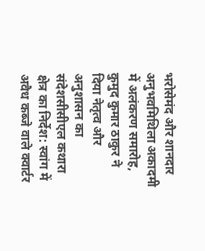भरोसेमंद और शानदार अनुभवमिथिला अकादमी में अलंकरण समारोह, कुमुद कुमार ठाकुर ने दिया नेतृत्व और अनुशासन का संदेशसीसीएल कथारा क्षेत्र का निर्देश: स्वांग में अवैध कब्जे वाले क्वार्टर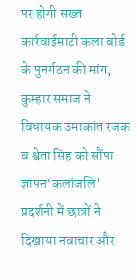पर होगी सख्त कार्रवाईमाटी कला बोर्ड के पुनर्गठन की मांग, कुम्हार समाज ने विधायक उमाकांत रजक व श्वेता सिंह को सौंपा ज्ञापन‘कलांजलि’ प्रदर्शनी में छात्रों ने दिखाया नवाचार और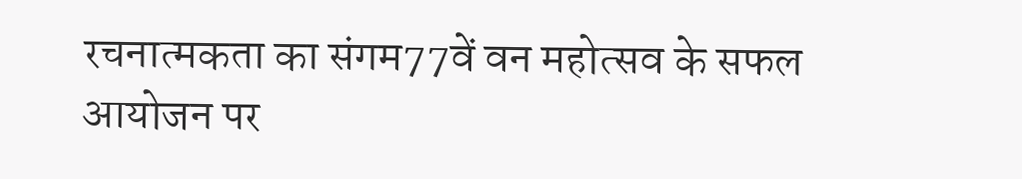रचनात्मकता का संगम77वें वन महोत्सव के सफल आयोजन पर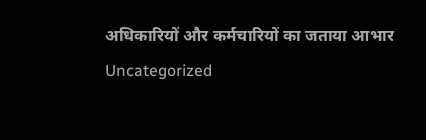अधिकारियों और कर्मचारियों का जताया आभार
Uncategorized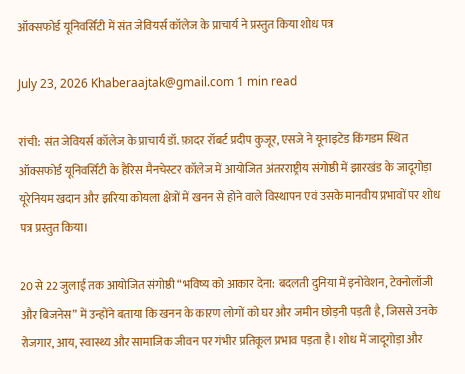ऑक्सफोर्ड यूनिवर्सिटी में संत जेवियर्स कॉलेज के प्राचार्य ने प्रस्तुत किया शोध पत्र

July 23, 2026 Khaberaajtak@gmail.com 1 min read

रांची: संत जेवियर्स कॉलेज के प्राचार्य डॉ. फ़ादर रॉबर्ट प्रदीप कुजूर, एसजे ने यूनाइटेड किंगडम स्थित ऑक्सफोर्ड यूनिवर्सिटी के हैरिस मैनचेस्टर कॉलेज में आयोजित अंतरराष्ट्रीय संगोष्ठी में झारखंड के जादूगोड़ा यूरेनियम खदान और झरिया कोयला क्षेत्रों में खनन से होने वाले विस्थापन एवं उसके मानवीय प्रभावों पर शोध पत्र प्रस्तुत किया।

20 से 22 जुलाई तक आयोजित संगोष्ठी “भविष्य को आकार देना: बदलती दुनिया में इनोवेशन, टेक्नोलॉजी और बिजनेस” में उन्होंने बताया कि खनन के कारण लोगों को घर और जमीन छोड़नी पड़ती है, जिससे उनके रोजगार, आय, स्वास्थ्य और सामाजिक जीवन पर गंभीर प्रतिकूल प्रभाव पड़ता है। शोध में जादूगोड़ा और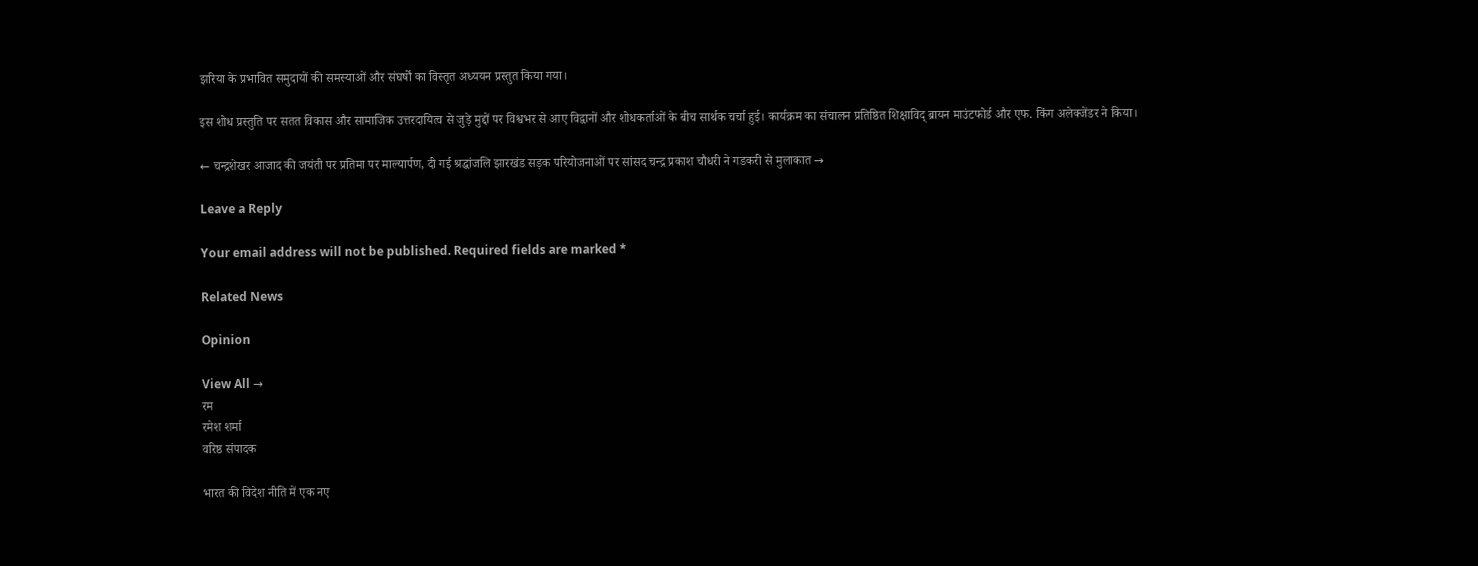झरिया के प्रभावित समुदायों की समस्याओं और संघर्षों का विस्तृत अध्ययन प्रस्तुत किया गया।

इस शोध प्रस्तुति पर सतत विकास और सामाजिक उत्तरदायित्व से जुड़े मुद्दों पर विश्वभर से आए विद्वानों और शोधकर्ताओं के बीच सार्थक चर्चा हुई। कार्यक्रम का संचालन प्रतिष्ठित शिक्षाविद् ब्रायन माउंटफोर्ड और एफ. किंग अलेक्जेंडर ने किया।

← चन्द्रशेखर आजाद की जयंती पर प्रतिमा पर माल्यार्पण, दी गई श्रद्धांजलि झारखंड सड़क परियोजनाओं पर सांसद चन्द्र प्रकाश चौधरी ने गडकरी से मुलाकात →

Leave a Reply

Your email address will not be published. Required fields are marked *

Related News

Opinion

View All →
रम
रमेश शर्मा
वरिष्ठ संपादक

भारत की विदेश नीति में एक नए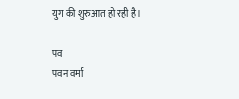युग की शुरुआत हो रही है।

पव
पवन वर्मा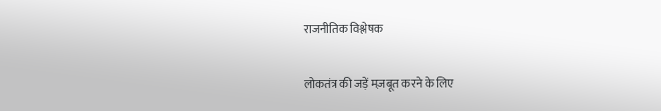राजनीतिक विश्लेषक

लोकतंत्र की जड़ें मज़बूत करने के लिए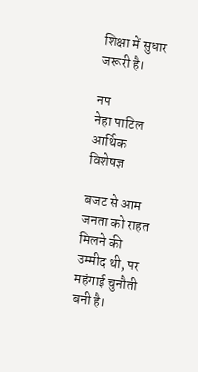शिक्षा में सुधार जरूरी है।

नप
नेहा पाटिल
आर्थिक विशेषज्ञ

बजट से आम जनता को राहत मिलने की उम्मीद थी, पर महंगाई चुनौती बनी है।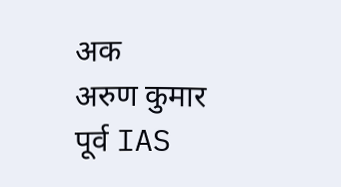अक
अरुण कुमार
पूर्व IAS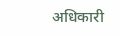अधिकारी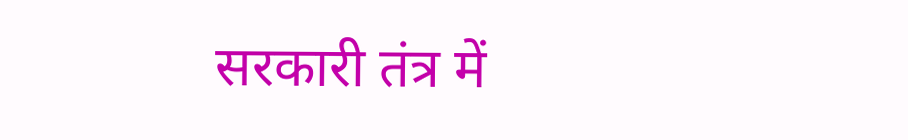सरकारी तंत्र में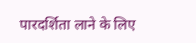पारदर्शिता लाने के लिए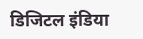डिजिटल इंडिया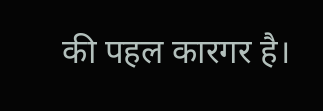की पहल कारगर है।